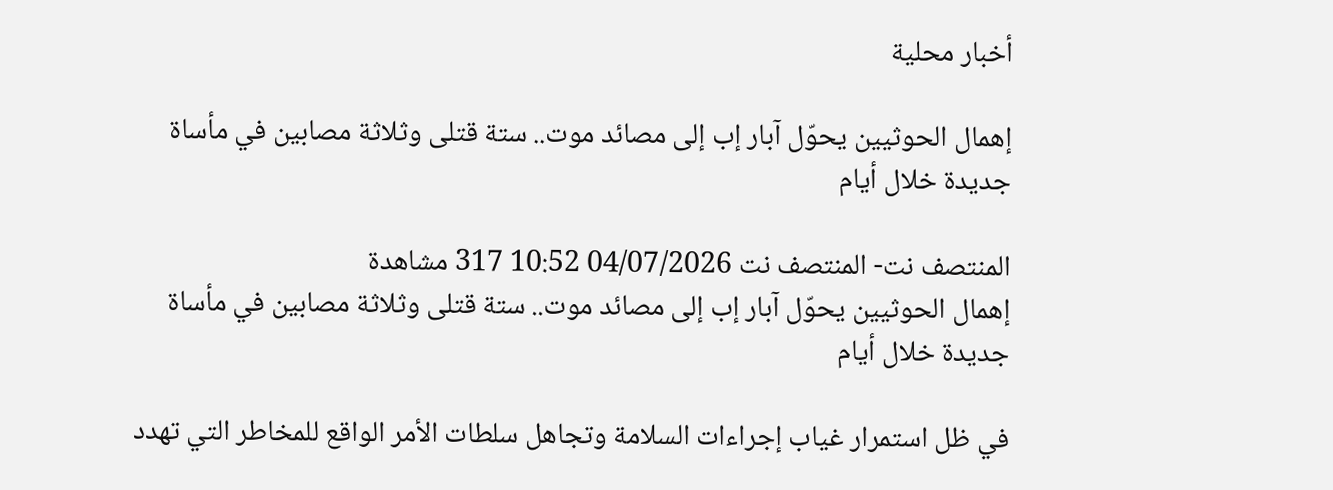أخبار محلية

إهمال الحوثيين يحوّل آبار إب إلى مصائد موت.. ستة قتلى وثلاثة مصابين في مأساة جديدة خلال أيام

المنتصف نت- المنتصف نت 04/07/2026 10:52 317 مشاهدة
إهمال الحوثيين يحوّل آبار إب إلى مصائد موت.. ستة قتلى وثلاثة مصابين في مأساة جديدة خلال أيام

في ظل استمرار غياب إجراءات السلامة وتجاهل سلطات الأمر الواقع للمخاطر التي تهدد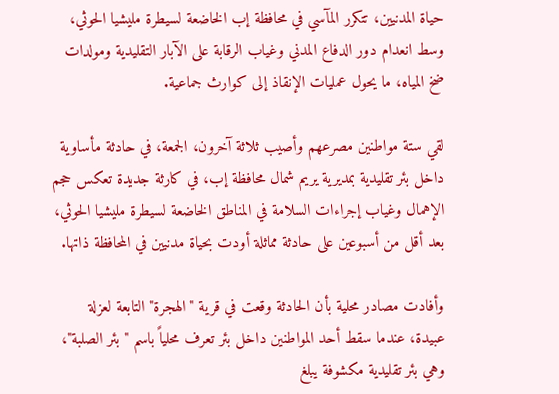حياة المدنيين، تتكرر المآسي في محافظة إب الخاضعة لسيطرة مليشيا الحوثي، وسط انعدام دور الدفاع المدني وغياب الرقابة على الآبار التقليدية ومولدات ضخ المياه، ما يحول عمليات الإنقاذ إلى كوارث جماعية.

لقي ستة مواطنين مصرعهم وأصيب ثلاثة آخرون، الجمعة، في حادثة مأساوية داخل بئر تقليدية بمديرية يريم شمال محافظة إب، في كارثة جديدة تعكس حجم الإهمال وغياب إجراءات السلامة في المناطق الخاضعة لسيطرة مليشيا الحوثي، بعد أقل من أسبوعين على حادثة مماثلة أودت بحياة مدنيين في المحافظة ذاتها.

وأفادت مصادر محلية بأن الحادثة وقعت في قرية "الهجرة" التابعة لعزلة عبيدة، عندما سقط أحد المواطنين داخل بئر تعرف محلياً باسم "بئر الصلبة"، وهي بئر تقليدية مكشوفة يبلغ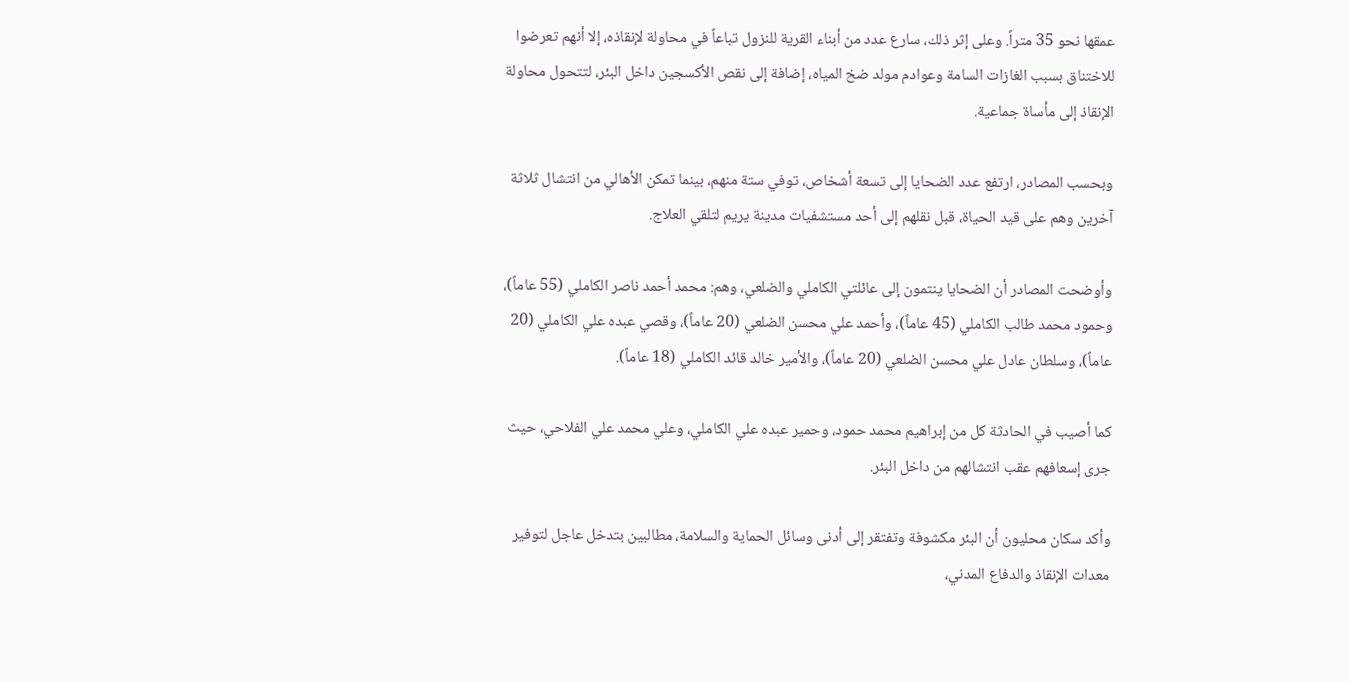عمقها نحو 35 متراً. وعلى إثر ذلك، سارع عدد من أبناء القرية للنزول تباعاً في محاولة لإنقاذه، إلا أنهم تعرضوا للاختناق بسبب الغازات السامة وعوادم مولد ضخ المياه، إضافة إلى نقص الأكسجين داخل البئر، لتتحول محاولة الإنقاذ إلى مأساة جماعية.

وبحسب المصادر، ارتفع عدد الضحايا إلى تسعة أشخاص، توفي ستة منهم، بينما تمكن الأهالي من انتشال ثلاثة آخرين وهم على قيد الحياة، قبل نقلهم إلى أحد مستشفيات مدينة يريم لتلقي العلاج.

وأوضحت المصادر أن الضحايا ينتمون إلى عائلتي الكاملي والضلعي، وهم: محمد أحمد ناصر الكاملي (55 عاماً)، وحمود محمد طالب الكاملي (45 عاماً)، وأحمد علي محسن الضلعي (20 عاماً)، وقصي عبده علي الكاملي (20 عاماً)، وسلطان عادل علي محسن الضلعي (20 عاماً)، والأمير خالد قائد الكاملي (18 عاماً).

كما أصيب في الحادثة كل من إبراهيم محمد حمود، وحمير عبده علي الكاملي، وعلي محمد علي الفلاحي، حيث جرى إسعافهم عقب انتشالهم من داخل البئر.

وأكد سكان محليون أن البئر مكشوفة وتفتقر إلى أدنى وسائل الحماية والسلامة، مطالبين بتدخل عاجل لتوفير معدات الإنقاذ والدفاع المدني،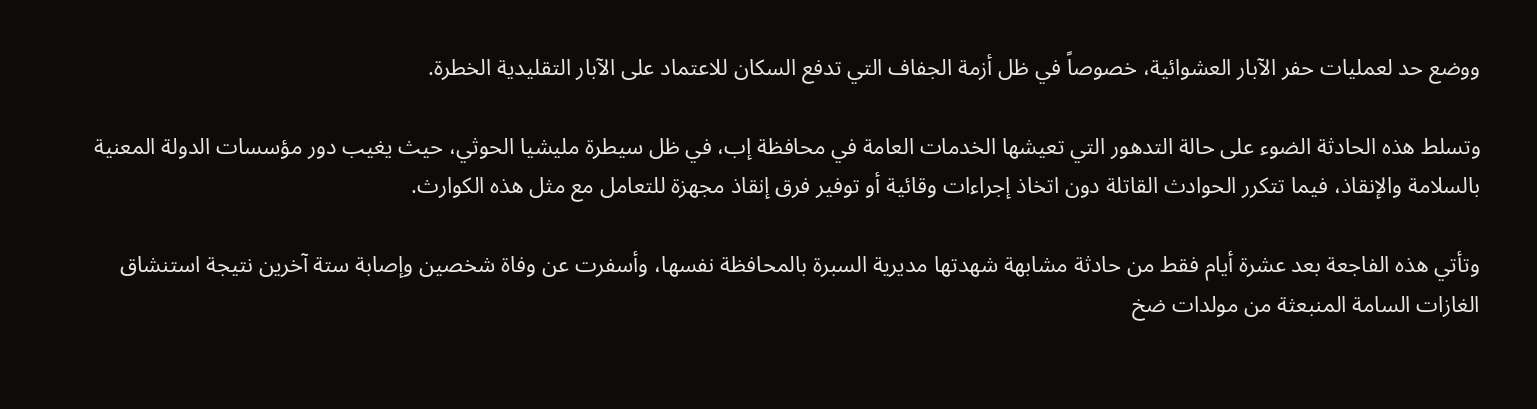ووضع حد لعمليات حفر الآبار العشوائية، خصوصاً في ظل أزمة الجفاف التي تدفع السكان للاعتماد على الآبار التقليدية الخطرة.

وتسلط هذه الحادثة الضوء على حالة التدهور التي تعيشها الخدمات العامة في محافظة إب، في ظل سيطرة مليشيا الحوثي، حيث يغيب دور مؤسسات الدولة المعنية بالسلامة والإنقاذ، فيما تتكرر الحوادث القاتلة دون اتخاذ إجراءات وقائية أو توفير فرق إنقاذ مجهزة للتعامل مع مثل هذه الكوارث.

وتأتي هذه الفاجعة بعد عشرة أيام فقط من حادثة مشابهة شهدتها مديرية السبرة بالمحافظة نفسها، وأسفرت عن وفاة شخصين وإصابة ستة آخرين نتيجة استنشاق الغازات السامة المنبعثة من مولدات ضخ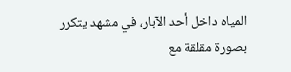المياه داخل أحد الآبار، في مشهد يتكرر بصورة مقلقة مع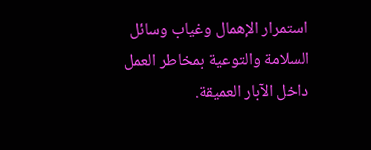استمرار الإهمال وغياب وسائل السلامة والتوعية بمخاطر العمل داخل الآبار العميقة.